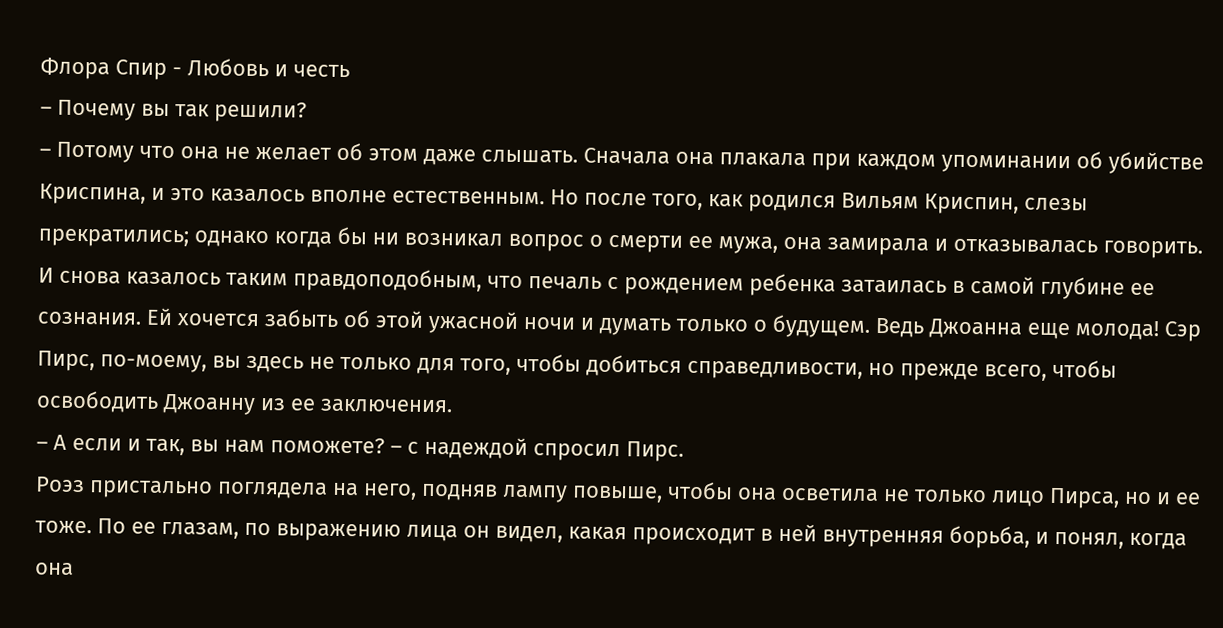Флора Спир - Любовь и честь
– Почему вы так решили?
– Потому что она не желает об этом даже слышать. Сначала она плакала при каждом упоминании об убийстве Криспина, и это казалось вполне естественным. Но после того, как родился Вильям Криспин, слезы прекратились; однако когда бы ни возникал вопрос о смерти ее мужа, она замирала и отказывалась говорить. И снова казалось таким правдоподобным, что печаль с рождением ребенка затаилась в самой глубине ее сознания. Ей хочется забыть об этой ужасной ночи и думать только о будущем. Ведь Джоанна еще молода! Сэр Пирс, по-моему, вы здесь не только для того, чтобы добиться справедливости, но прежде всего, чтобы освободить Джоанну из ее заключения.
– А если и так, вы нам поможете? – с надеждой спросил Пирс.
Роэз пристально поглядела на него, подняв лампу повыше, чтобы она осветила не только лицо Пирса, но и ее тоже. По ее глазам, по выражению лица он видел, какая происходит в ней внутренняя борьба, и понял, когда она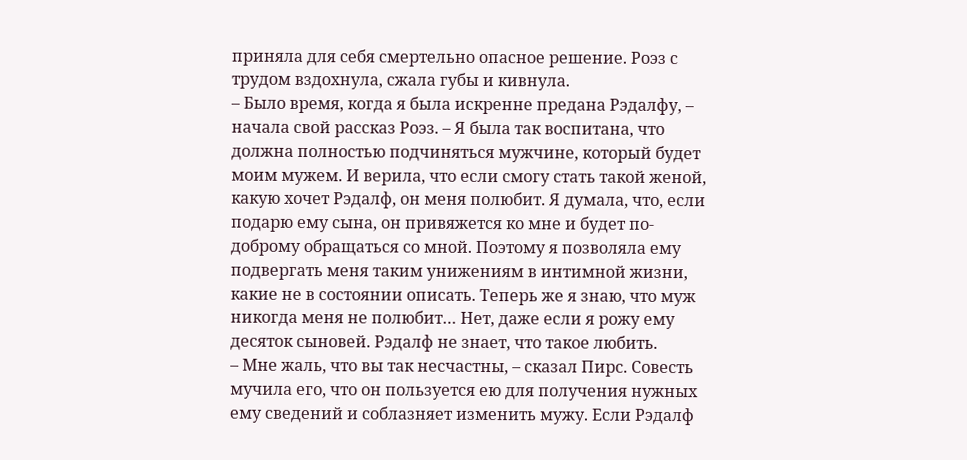приняла для себя смертельно опасное решение. Роэз с трудом вздохнула, сжала губы и кивнула.
– Было время, когда я была искренне предана Рэдалфу, – начала свой рассказ Роэз. – Я была так воспитана, что должна полностью подчиняться мужчине, который будет моим мужем. И верила, что если смогу стать такой женой, какую хочет Рэдалф, он меня полюбит. Я думала, что, если подарю ему сына, он привяжется ко мне и будет по-доброму обращаться со мной. Поэтому я позволяла ему подвергать меня таким унижениям в интимной жизни, какие не в состоянии описать. Теперь же я знаю, что муж никогда меня не полюбит… Нет, даже если я рожу ему десяток сыновей. Рэдалф не знает, что такое любить.
– Мне жаль, что вы так несчастны, – сказал Пирс. Совесть мучила его, что он пользуется ею для получения нужных ему сведений и соблазняет изменить мужу. Если Рэдалф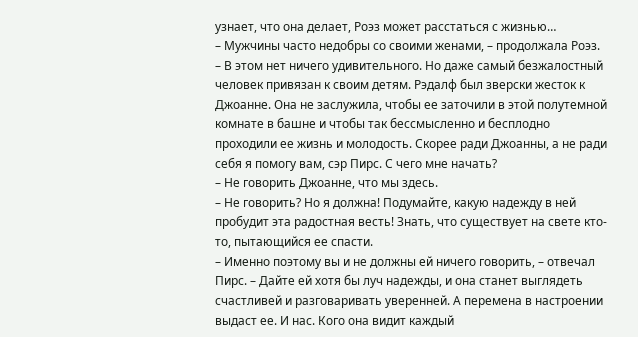узнает, что она делает, Роэз может расстаться с жизнью…
– Мужчины часто недобры со своими женами, – продолжала Роэз. – В этом нет ничего удивительного. Но даже самый безжалостный человек привязан к своим детям. Рэдалф был зверски жесток к Джоанне. Она не заслужила, чтобы ее заточили в этой полутемной комнате в башне и чтобы так бессмысленно и бесплодно проходили ее жизнь и молодость. Скорее ради Джоанны, а не ради себя я помогу вам, сэр Пирс. С чего мне начать?
– Не говорить Джоанне, что мы здесь.
– Не говорить? Но я должна! Подумайте, какую надежду в ней пробудит эта радостная весть! Знать, что существует на свете кто-то, пытающийся ее спасти.
– Именно поэтому вы и не должны ей ничего говорить, – отвечал Пирс. – Дайте ей хотя бы луч надежды, и она станет выглядеть счастливей и разговаривать уверенней. А перемена в настроении выдаст ее. И нас. Кого она видит каждый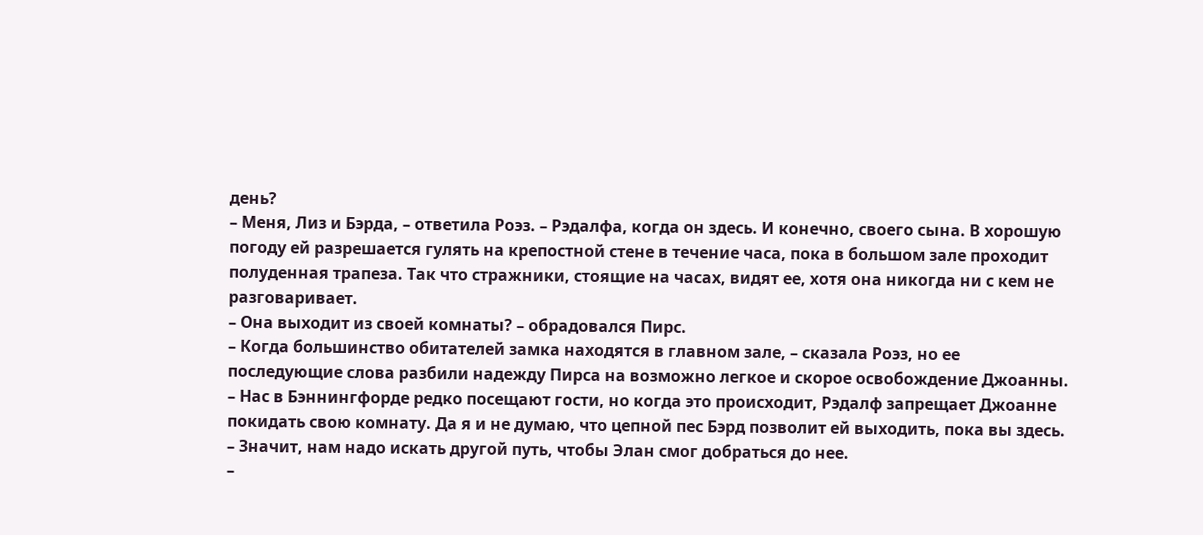день?
– Меня, Лиз и Бэрда, – ответила Роэз. – Рэдалфа, когда он здесь. И конечно, своего сына. В хорошую погоду ей разрешается гулять на крепостной стене в течение часа, пока в большом зале проходит полуденная трапеза. Так что стражники, стоящие на часах, видят ее, хотя она никогда ни с кем не разговаривает.
– Она выходит из своей комнаты? – обрадовался Пирс.
– Когда большинство обитателей замка находятся в главном зале, – сказала Роэз, но ее последующие слова разбили надежду Пирса на возможно легкое и скорое освобождение Джоанны. – Нас в Бэннингфорде редко посещают гости, но когда это происходит, Рэдалф запрещает Джоанне покидать свою комнату. Да я и не думаю, что цепной пес Бэрд позволит ей выходить, пока вы здесь.
– Значит, нам надо искать другой путь, чтобы Элан смог добраться до нее.
–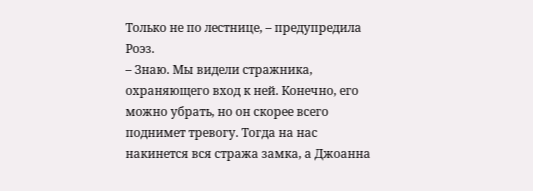Только не по лестнице, – предупредила Роэз.
– Знаю. Мы видели стражника, охраняющего вход к ней. Конечно, его можно убрать, но он скорее всего поднимет тревогу. Тогда на нас накинется вся стража замка, а Джоанна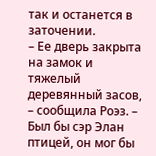так и останется в заточении.
– Ее дверь закрыта на замок и тяжелый деревянный засов, – сообщила Роэз. – Был бы сэр Элан птицей, он мог бы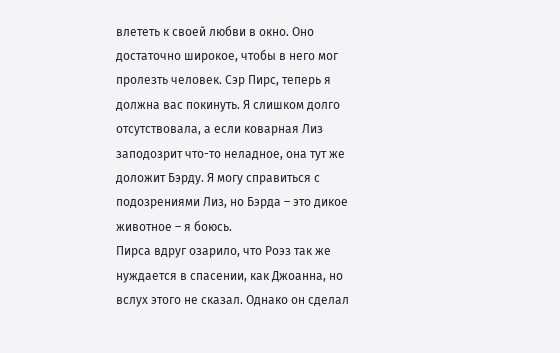влететь к своей любви в окно. Оно достаточно широкое, чтобы в него мог пролезть человек. Сэр Пирс, теперь я должна вас покинуть. Я слишком долго отсутствовала, а если коварная Лиз заподозрит что-то неладное, она тут же доложит Бэрду. Я могу справиться с подозрениями Лиз, но Бэрда – это дикое животное – я боюсь.
Пирса вдруг озарило, что Роэз так же нуждается в спасении, как Джоанна, но вслух этого не сказал. Однако он сделал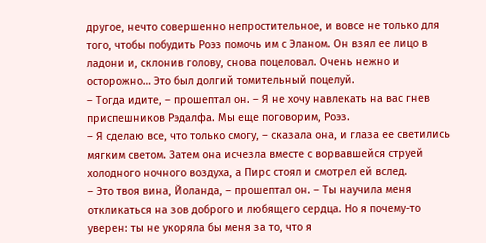другое, нечто совершенно непростительное, и вовсе не только для того, чтобы побудить Роэз помочь им с Эланом. Он взял ее лицо в ладони и, склонив голову, снова поцеловал. Очень нежно и осторожно… Это был долгий томительный поцелуй.
– Тогда идите, – прошептал он. – Я не хочу навлекать на вас гнев приспешников Рэдалфа. Мы еще поговорим, Роэз.
– Я сделаю все, что только смогу, – сказала она, и глаза ее светились мягким светом. Затем она исчезла вместе с ворвавшейся струей холодного ночного воздуха, а Пирс стоял и смотрел ей вслед.
– Это твоя вина, Йоланда, – прошептал он. – Ты научила меня откликаться на зов доброго и любящего сердца. Но я почему-то уверен: ты не укоряла бы меня за то, что я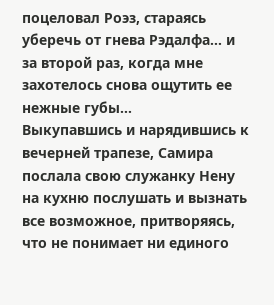поцеловал Роэз, стараясь уберечь от гнева Рэдалфа… и за второй раз, когда мне захотелось снова ощутить ее нежные губы…
Выкупавшись и нарядившись к вечерней трапезе, Самира послала свою служанку Нену на кухню послушать и вызнать все возможное, притворяясь, что не понимает ни единого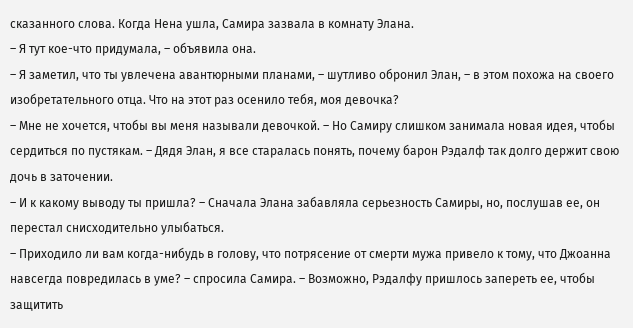сказанного слова. Когда Нена ушла, Самира зазвала в комнату Элана.
– Я тут кое-что придумала, – объявила она.
– Я заметил, что ты увлечена авантюрными планами, – шутливо обронил Элан, – в этом похожа на своего изобретательного отца. Что на этот раз осенило тебя, моя девочка?
– Мне не хочется, чтобы вы меня называли девочкой. – Но Самиру слишком занимала новая идея, чтобы сердиться по пустякам. – Дядя Элан, я все старалась понять, почему барон Рэдалф так долго держит свою дочь в заточении.
– И к какому выводу ты пришла? – Сначала Элана забавляла серьезность Самиры, но, послушав ее, он перестал снисходительно улыбаться.
– Приходило ли вам когда-нибудь в голову, что потрясение от смерти мужа привело к тому, что Джоанна навсегда повредилась в уме? – спросила Самира. – Возможно, Рэдалфу пришлось запереть ее, чтобы защитить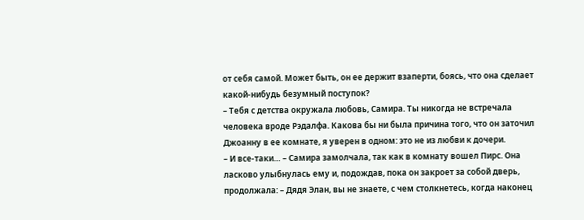от себя самой. Может быть, он ее держит взаперти, боясь, что она сделает какой-нибудь безумный поступок?
– Тебя с детства окружала любовь, Самира. Ты никогда не встречала человека вроде Рэдалфа. Какова бы ни была причина того, что он заточил Джоанну в ее комнате, я уверен в одном: это не из любви к дочери.
– И все-таки… – Самира замолчала, так как в комнату вошел Пирс. Она ласково улыбнулась ему и, подождав, пока он закроет за собой дверь, продолжала: – Дядя Элан, вы не знаете, с чем столкнетесь, когда наконец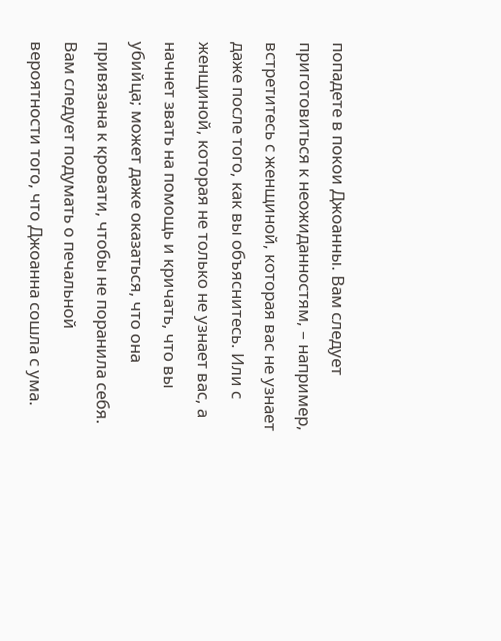попадете в покои Джоанны. Вам следует приготовиться к неожиданностям, – например, встретитесь с женщиной, которая вас не узнает даже после того, как вы объяснитесь. Или с женщиной, которая не только не узнает вас, а начнет звать на помощь и кричать, что вы убийца; может даже оказаться, что она привязана к кровати, чтобы не поранила себя. Вам следует подумать о печальной вероятности того, что Джоанна сошла с ума.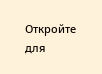Откройте для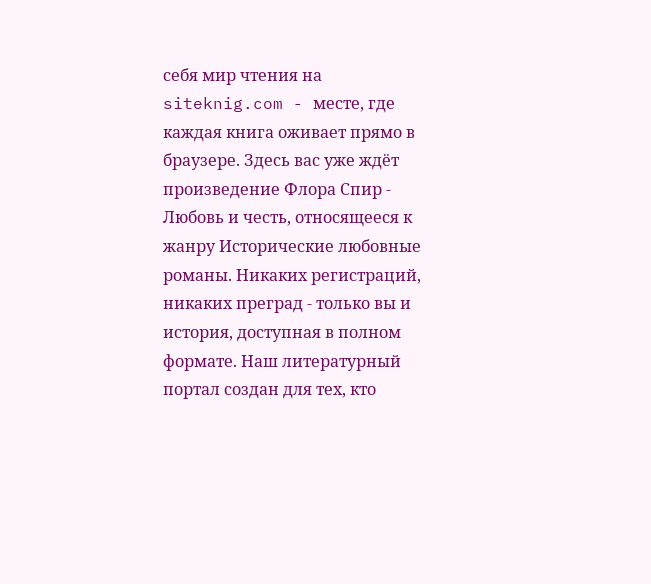себя мир чтения на siteknig.com - месте, где каждая книга оживает прямо в браузере. Здесь вас уже ждёт произведение Флора Спир - Любовь и честь, относящееся к жанру Исторические любовные романы. Никаких регистраций, никаких преград - только вы и история, доступная в полном формате. Наш литературный портал создан для тех, кто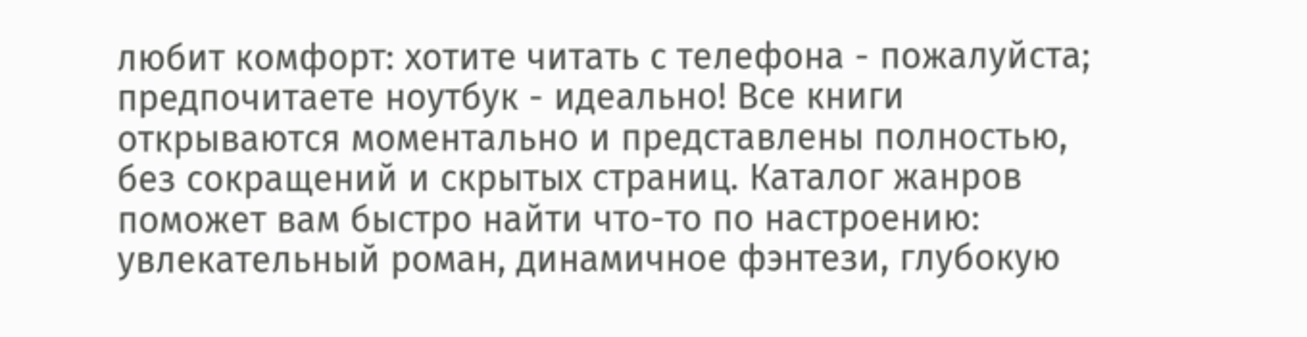любит комфорт: хотите читать с телефона - пожалуйста; предпочитаете ноутбук - идеально! Все книги открываются моментально и представлены полностью, без сокращений и скрытых страниц. Каталог жанров поможет вам быстро найти что-то по настроению: увлекательный роман, динамичное фэнтези, глубокую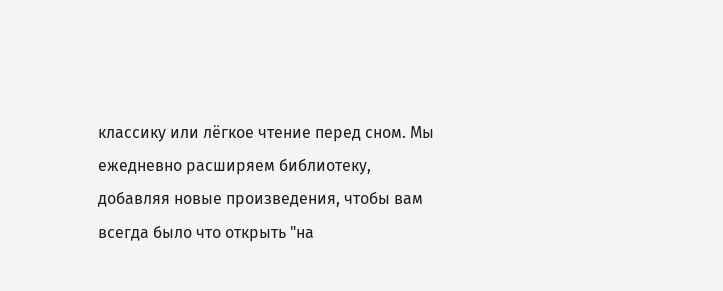классику или лёгкое чтение перед сном. Мы ежедневно расширяем библиотеку, добавляя новые произведения, чтобы вам всегда было что открыть "на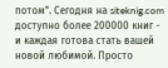потом". Сегодня на siteknig.com доступно более 200000 книг - и каждая готова стать вашей новой любимой. Просто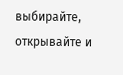выбирайте, открывайте и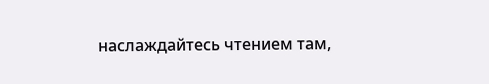наслаждайтесь чтением там,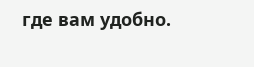где вам удобно.